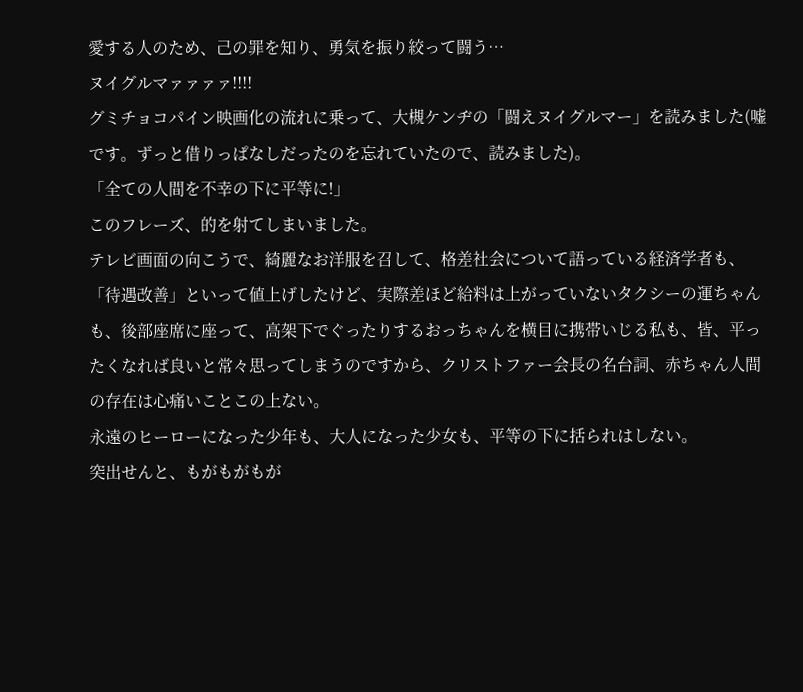愛する人のため、己の罪を知り、勇気を振り絞って闘う…
ヌイグルマァァァァ!!!!
グミチョコパイン映画化の流れに乗って、大槻ケンヂの「闘えヌイグルマー」を読みました(嘘です。ずっと借りっぱなしだったのを忘れていたので、読みました)。
「全ての人間を不幸の下に平等に!」
このフレーズ、的を射てしまいました。
テレビ画面の向こうで、綺麗なお洋服を召して、格差社会について語っている経済学者も、「待遇改善」といって値上げしたけど、実際差ほど給料は上がっていないタクシーの運ちゃんも、後部座席に座って、高架下でぐったりするおっちゃんを横目に携帯いじる私も、皆、平ったくなれば良いと常々思ってしまうのですから、クリストファー会長の名台詞、赤ちゃん人間の存在は心痛いことこの上ない。
永遠のヒーローになった少年も、大人になった少女も、平等の下に括られはしない。
突出せんと、もがもがもが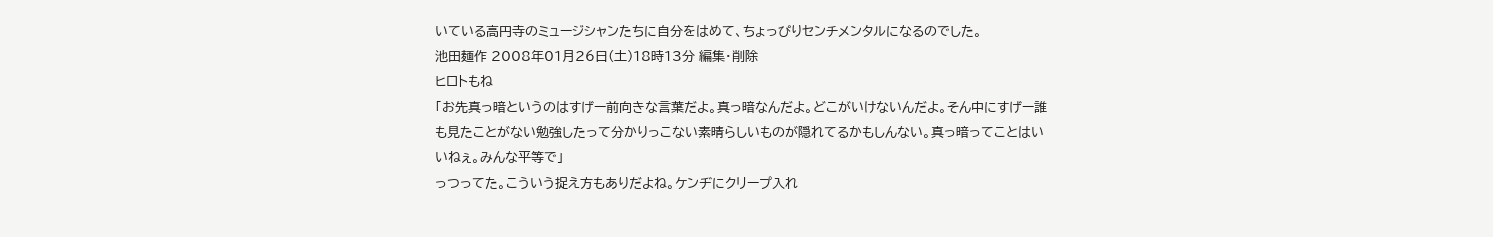いている高円寺のミュージシャンたちに自分をはめて、ちょっぴりセンチメンタルになるのでした。
池田麺作 2008年01月26日(土)18時13分 編集・削除
ヒロトもね
「お先真っ暗というのはすげー前向きな言葉だよ。真っ暗なんだよ。どこがいけないんだよ。そん中にすげー誰も見たことがない勉強したって分かりっこない素晴らしいものが隠れてるかもしんない。真っ暗ってことはいいねぇ。みんな平等で」
っつってた。こういう捉え方もありだよね。ケンヂにクリープ入れ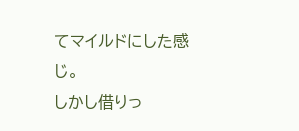てマイルドにした感じ。
しかし借りっ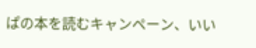ぱの本を読むキャンペーン、いい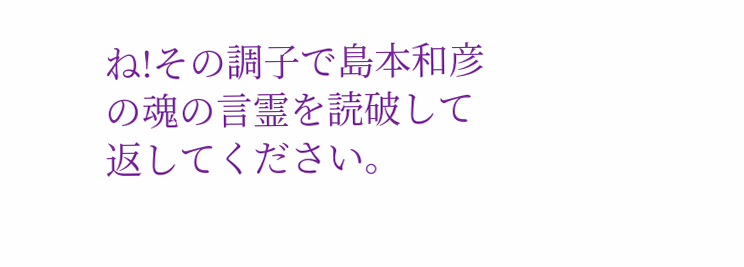ね!その調子で島本和彦の魂の言霊を読破して返してください。